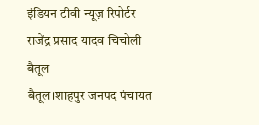इंडियन टीवी न्यूज़ रिपोर्टर राजेंद्र प्रसाद यादव चिचोली बैतूल
बैतूल।शाहपुर जनपद पंचायत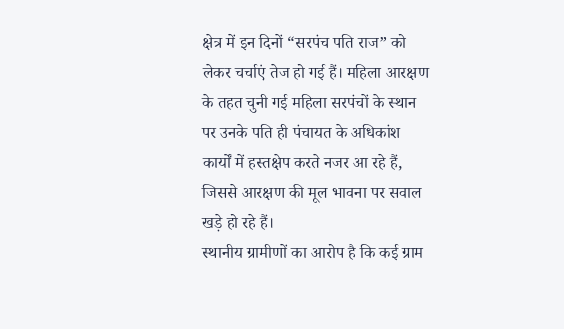क्षेत्र में इन दिनों “सरपंच पति राज” को लेकर चर्चाएं तेज हो गई हैं। महिला आरक्षण के तहत चुनी गई महिला सरपंचों के स्थान पर उनके पति ही पंचायत के अधिकांश कार्यों में हस्तक्षेप करते नजर आ रहे हैं, जिससे आरक्षण की मूल भावना पर सवाल खड़े हो रहे हैं।
स्थानीय ग्रामीणों का आरोप है कि कई ग्राम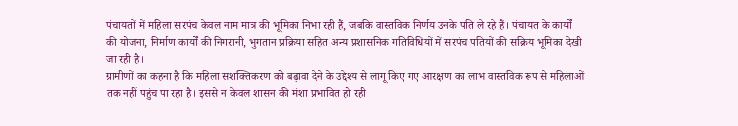पंचायतों में महिला सरपंच केवल नाम मात्र की भूमिका निभा रही हैं, जबकि वास्तविक निर्णय उनके पति ले रहे हैं। पंचायत के कार्यों की योजना, निर्माण कार्यों की निगरानी, भुगतान प्रक्रिया सहित अन्य प्रशासनिक गतिविधियों में सरपंच पतियों की सक्रिय भूमिका देखी जा रही है।
ग्रामीणों का कहना है कि महिला सशक्तिकरण को बढ़ावा देने के उद्देश्य से लागू किए गए आरक्षण का लाभ वास्तविक रूप से महिलाओं तक नहीं पहुंच पा रहा है। इससे न केवल शासन की मंशा प्रभावित हो रही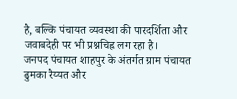है, बल्कि पंचायत व्यवस्था की पारदर्शिता और जवाबदेही पर भी प्रश्नचिह्न लग रहा है।
जनपद पंचायत शाहपुर के अंतर्गत ग्राम पंचायत ढुमका रैय्यत और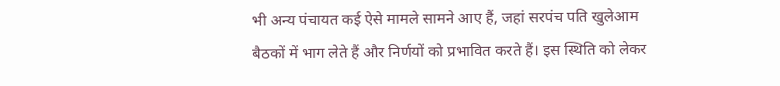भी अन्य पंचायत कई ऐसे मामले सामने आए हैं, जहां सरपंच पति खुलेआम बैठकों में भाग लेते हैं और निर्णयों को प्रभावित करते हैं। इस स्थिति को लेकर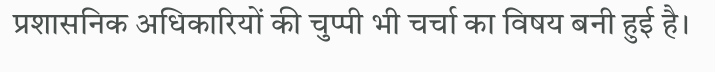प्रशासनिक अधिकारियों की चुप्पी भी चर्चा का विषय बनी हुई है।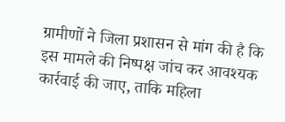ग्रामीणों ने जिला प्रशासन से मांग की है कि इस मामले की निष्पक्ष जांच कर आवश्यक कार्रवाई की जाए, ताकि महिला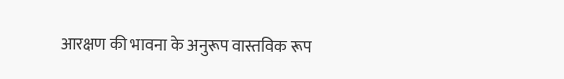आरक्षण की भावना के अनुरूप वास्तविक रूप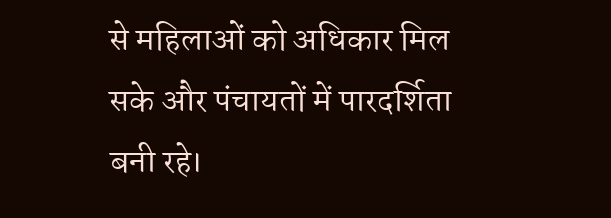से महिलाओं को अधिकार मिल सके और पंचायतों में पारदर्शिता बनी रहे।